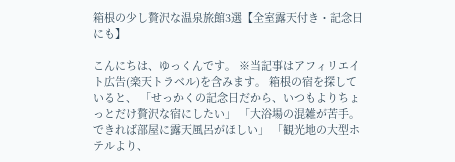箱根の少し贅沢な温泉旅館3選【全室露天付き・記念日にも】

こんにちは、ゆっくんです。 ※当記事はアフィリエイト広告(楽天トラベル)を含みます。 箱根の宿を探していると、 「せっかくの記念日だから、いつもよりちょっとだけ贅沢な宿にしたい」 「大浴場の混雑が苦手。できれば部屋に露天風呂がほしい」 「観光地の大型ホテルより、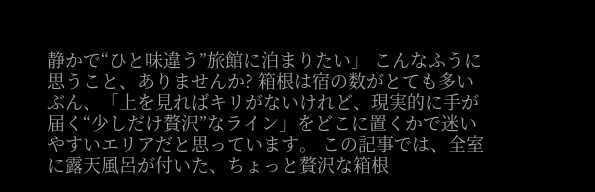静かで“ひと味違う”旅館に泊まりたい」 こんなふうに思うこと、ありませんか? 箱根は宿の数がとても多いぶん、「上を見ればキリがないけれど、現実的に手が届く“少しだけ贅沢”なライン」をどこに置くかで迷いやすいエリアだと思っています。 この記事では、全室に露天風呂が付いた、ちょっと贅沢な箱根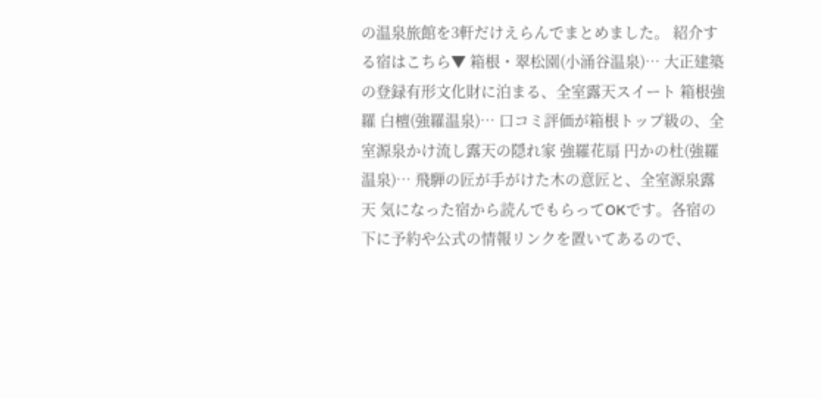の温泉旅館を3軒だけえらんでまとめました。 紹介する宿はこちら▼ 箱根・翠松園(小涌谷温泉)… 大正建築の登録有形文化財に泊まる、全室露天スイート 箱根強羅 白檀(強羅温泉)… 口コミ評価が箱根トップ級の、全室源泉かけ流し露天の隠れ家 強羅花扇 円かの杜(強羅温泉)… 飛騨の匠が手がけた木の意匠と、全室源泉露天 気になった宿から読んでもらってOKです。各宿の下に予約や公式の情報リンクを置いてあるので、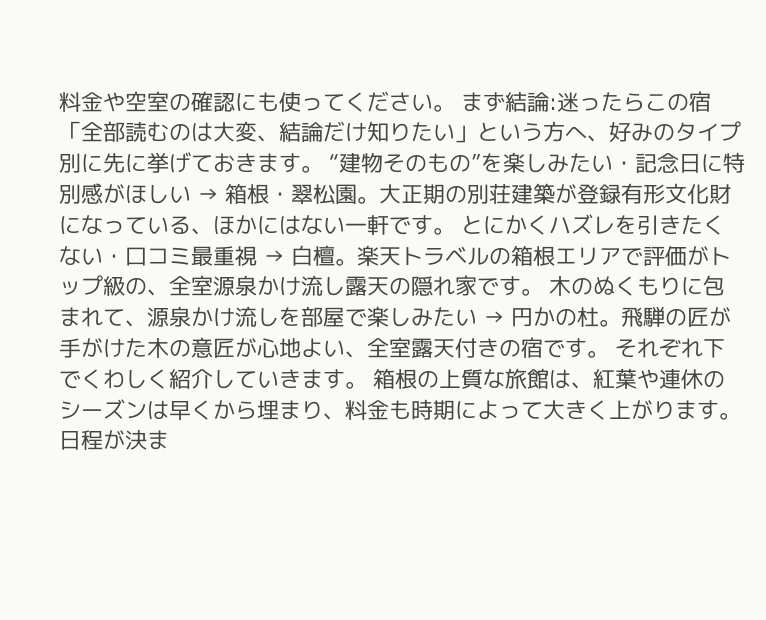料金や空室の確認にも使ってください。 まず結論:迷ったらこの宿 「全部読むのは大変、結論だけ知りたい」という方へ、好みのタイプ別に先に挙げておきます。 “建物そのもの”を楽しみたい・記念日に特別感がほしい → 箱根・翠松園。大正期の別荘建築が登録有形文化財になっている、ほかにはない一軒です。 とにかくハズレを引きたくない・口コミ最重視 → 白檀。楽天トラベルの箱根エリアで評価がトップ級の、全室源泉かけ流し露天の隠れ家です。 木のぬくもりに包まれて、源泉かけ流しを部屋で楽しみたい → 円かの杜。飛騨の匠が手がけた木の意匠が心地よい、全室露天付きの宿です。 それぞれ下でくわしく紹介していきます。 箱根の上質な旅館は、紅葉や連休のシーズンは早くから埋まり、料金も時期によって大きく上がります。日程が決ま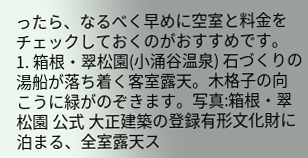ったら、なるべく早めに空室と料金をチェックしておくのがおすすめです。 1. 箱根・翠松園(小涌谷温泉) 石づくりの湯船が落ち着く客室露天。木格子の向こうに緑がのぞきます。写真:箱根・翠松園 公式 大正建築の登録有形文化財に泊まる、全室露天ス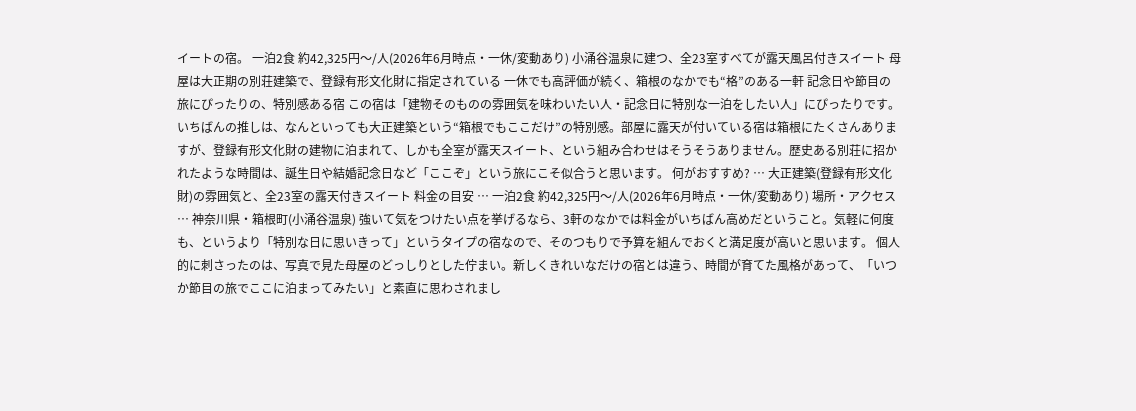イートの宿。 一泊2食 約42,325円〜/人(2026年6月時点・一休/変動あり) 小涌谷温泉に建つ、全23室すべてが露天風呂付きスイート 母屋は大正期の別荘建築で、登録有形文化財に指定されている 一休でも高評価が続く、箱根のなかでも“格”のある一軒 記念日や節目の旅にぴったりの、特別感ある宿 この宿は「建物そのものの雰囲気を味わいたい人・記念日に特別な一泊をしたい人」にぴったりです。 いちばんの推しは、なんといっても大正建築という“箱根でもここだけ”の特別感。部屋に露天が付いている宿は箱根にたくさんありますが、登録有形文化財の建物に泊まれて、しかも全室が露天スイート、という組み合わせはそうそうありません。歴史ある別荘に招かれたような時間は、誕生日や結婚記念日など「ここぞ」という旅にこそ似合うと思います。 何がおすすめ? … 大正建築(登録有形文化財)の雰囲気と、全23室の露天付きスイート 料金の目安 … 一泊2食 約42,325円〜/人(2026年6月時点・一休/変動あり) 場所・アクセス … 神奈川県・箱根町(小涌谷温泉) 強いて気をつけたい点を挙げるなら、3軒のなかでは料金がいちばん高めだということ。気軽に何度も、というより「特別な日に思いきって」というタイプの宿なので、そのつもりで予算を組んでおくと満足度が高いと思います。 個人的に刺さったのは、写真で見た母屋のどっしりとした佇まい。新しくきれいなだけの宿とは違う、時間が育てた風格があって、「いつか節目の旅でここに泊まってみたい」と素直に思わされまし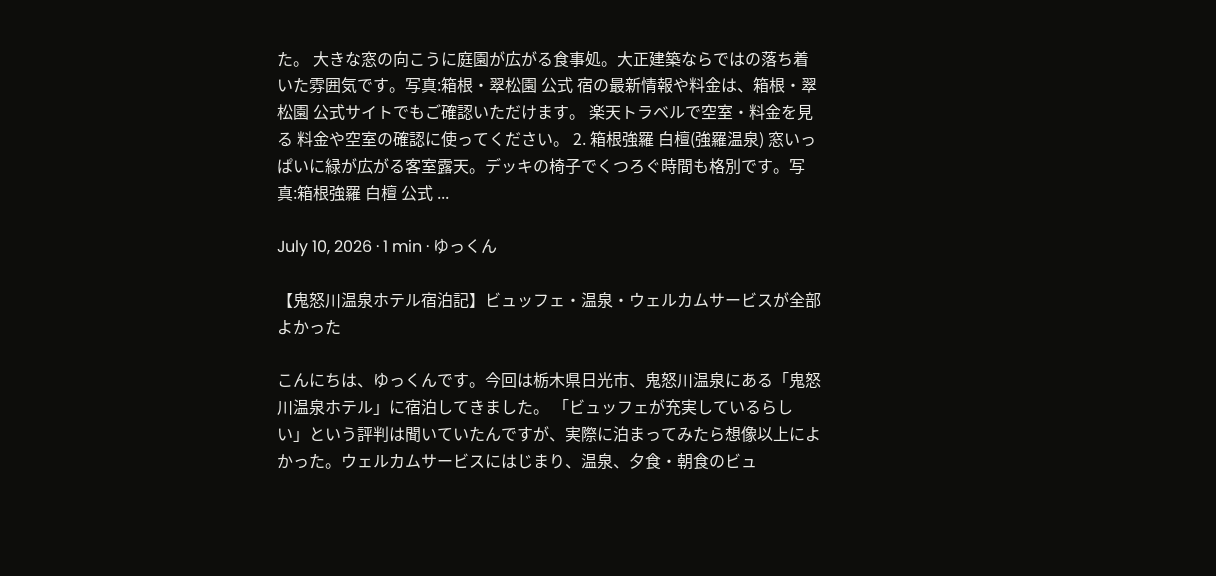た。 大きな窓の向こうに庭園が広がる食事処。大正建築ならではの落ち着いた雰囲気です。写真:箱根・翠松園 公式 宿の最新情報や料金は、箱根・翠松園 公式サイトでもご確認いただけます。 楽天トラベルで空室・料金を見る 料金や空室の確認に使ってください。 2. 箱根強羅 白檀(強羅温泉) 窓いっぱいに緑が広がる客室露天。デッキの椅子でくつろぐ時間も格別です。写真:箱根強羅 白檀 公式 ...

July 10, 2026 · 1 min · ゆっくん

【鬼怒川温泉ホテル宿泊記】ビュッフェ・温泉・ウェルカムサービスが全部よかった

こんにちは、ゆっくんです。今回は栃木県日光市、鬼怒川温泉にある「鬼怒川温泉ホテル」に宿泊してきました。 「ビュッフェが充実しているらしい」という評判は聞いていたんですが、実際に泊まってみたら想像以上によかった。ウェルカムサービスにはじまり、温泉、夕食・朝食のビュ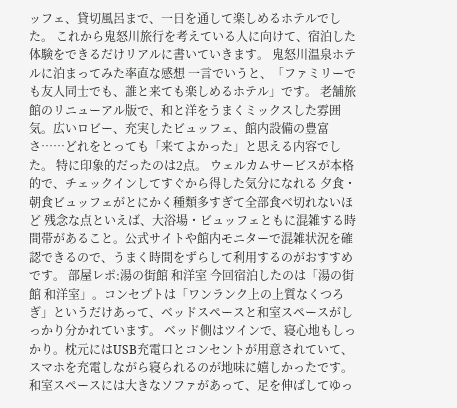ッフェ、貸切風呂まで、一日を通して楽しめるホテルでした。 これから鬼怒川旅行を考えている人に向けて、宿泊した体験をできるだけリアルに書いていきます。 鬼怒川温泉ホテルに泊まってみた率直な感想 一言でいうと、「ファミリーでも友人同士でも、誰と来ても楽しめるホテル」です。 老舗旅館のリニューアル版で、和と洋をうまくミックスした雰囲気。広いロビー、充実したビュッフェ、館内設備の豊富さ……どれをとっても「来てよかった」と思える内容でした。 特に印象的だったのは2点。 ウェルカムサービスが本格的で、チェックインしてすぐから得した気分になれる 夕食・朝食ビュッフェがとにかく種類多すぎて全部食べ切れないほど 残念な点といえば、大浴場・ビュッフェともに混雑する時間帯があること。公式サイトや館内モニターで混雑状況を確認できるので、うまく時間をずらして利用するのがおすすめです。 部屋レポ:湯の街館 和洋室 今回宿泊したのは「湯の街館 和洋室」。コンセプトは「ワンランク上の上質なくつろぎ」というだけあって、ベッドスペースと和室スペースがしっかり分かれています。 ベッド側はツインで、寝心地もしっかり。枕元にはUSB充電口とコンセントが用意されていて、スマホを充電しながら寝られるのが地味に嬉しかったです。 和室スペースには大きなソファがあって、足を伸ばしてゆっ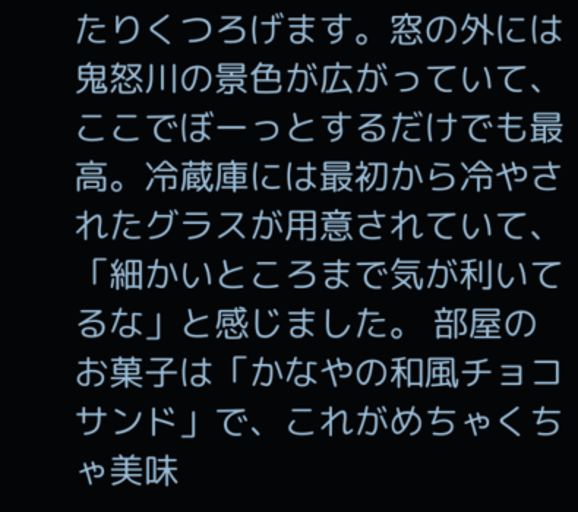たりくつろげます。窓の外には鬼怒川の景色が広がっていて、ここでぼーっとするだけでも最高。冷蔵庫には最初から冷やされたグラスが用意されていて、「細かいところまで気が利いてるな」と感じました。 部屋のお菓子は「かなやの和風チョコサンド」で、これがめちゃくちゃ美味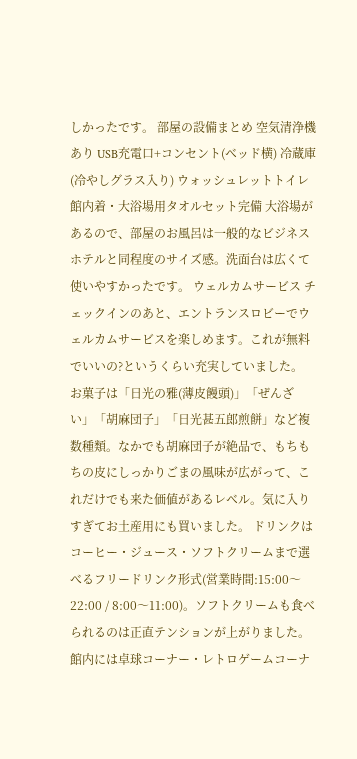しかったです。 部屋の設備まとめ 空気清浄機あり USB充電口+コンセント(ベッド横) 冷蔵庫(冷やしグラス入り) ウォッシュレットトイレ 館内着・大浴場用タオルセット完備 大浴場があるので、部屋のお風呂は一般的なビジネスホテルと同程度のサイズ感。洗面台は広くて使いやすかったです。 ウェルカムサービス チェックインのあと、エントランスロビーでウェルカムサービスを楽しめます。これが無料でいいの?というくらい充実していました。 お菓子は「日光の雅(薄皮饅頭)」「ぜんざい」「胡麻団子」「日光甚五郎煎餅」など複数種類。なかでも胡麻団子が絶品で、もちもちの皮にしっかりごまの風味が広がって、これだけでも来た価値があるレベル。気に入りすぎてお土産用にも買いました。 ドリンクはコーヒー・ジュース・ソフトクリームまで選べるフリードリンク形式(営業時間:15:00〜22:00 / 8:00〜11:00)。ソフトクリームも食べられるのは正直テンションが上がりました。 館内には卓球コーナー・レトロゲームコーナ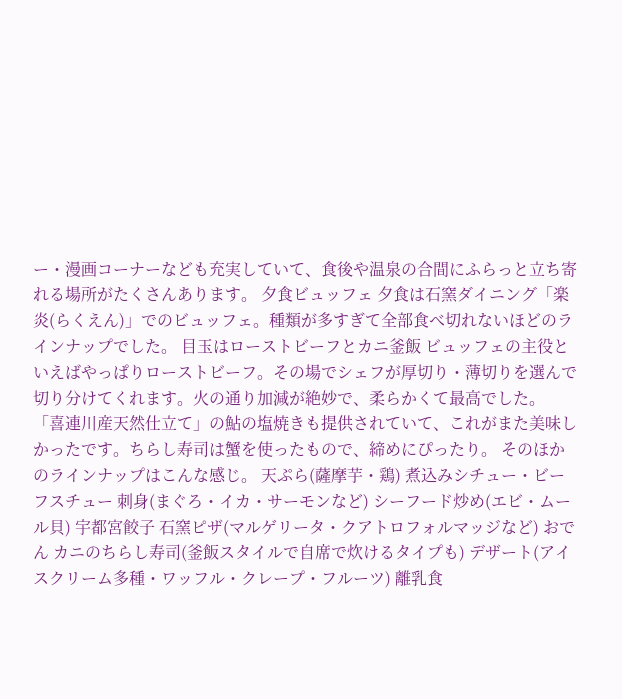ー・漫画コーナーなども充実していて、食後や温泉の合間にふらっと立ち寄れる場所がたくさんあります。 夕食ビュッフェ 夕食は石窯ダイニング「楽炎(らくえん)」でのビュッフェ。種類が多すぎて全部食べ切れないほどのラインナップでした。 目玉はローストビーフとカニ釜飯 ビュッフェの主役といえばやっぱりローストビーフ。その場でシェフが厚切り・薄切りを選んで切り分けてくれます。火の通り加減が絶妙で、柔らかくて最高でした。 「喜連川産天然仕立て」の鮎の塩焼きも提供されていて、これがまた美味しかったです。ちらし寿司は蟹を使ったもので、締めにぴったり。 そのほかのラインナップはこんな感じ。 天ぷら(薩摩芋・鶏) 煮込みシチュー・ビーフスチュー 刺身(まぐろ・イカ・サーモンなど) シーフード炒め(エビ・ムール貝) 宇都宮餃子 石窯ピザ(マルゲリータ・クアトロフォルマッジなど) おでん カニのちらし寿司(釜飯スタイルで自席で炊けるタイプも) デザート(アイスクリーム多種・ワッフル・クレープ・フルーツ) 離乳食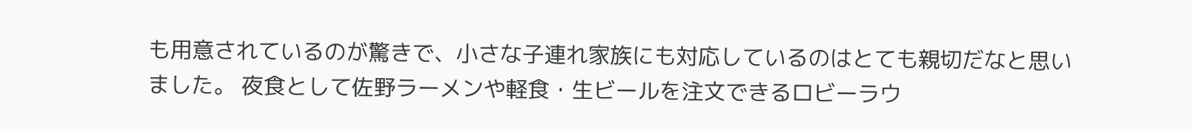も用意されているのが驚きで、小さな子連れ家族にも対応しているのはとても親切だなと思いました。 夜食として佐野ラーメンや軽食・生ビールを注文できるロビーラウ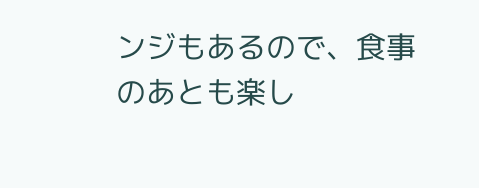ンジもあるので、食事のあとも楽し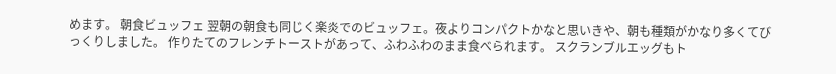めます。 朝食ビュッフェ 翌朝の朝食も同じく楽炎でのビュッフェ。夜よりコンパクトかなと思いきや、朝も種類がかなり多くてびっくりしました。 作りたてのフレンチトーストがあって、ふわふわのまま食べられます。 スクランブルエッグもト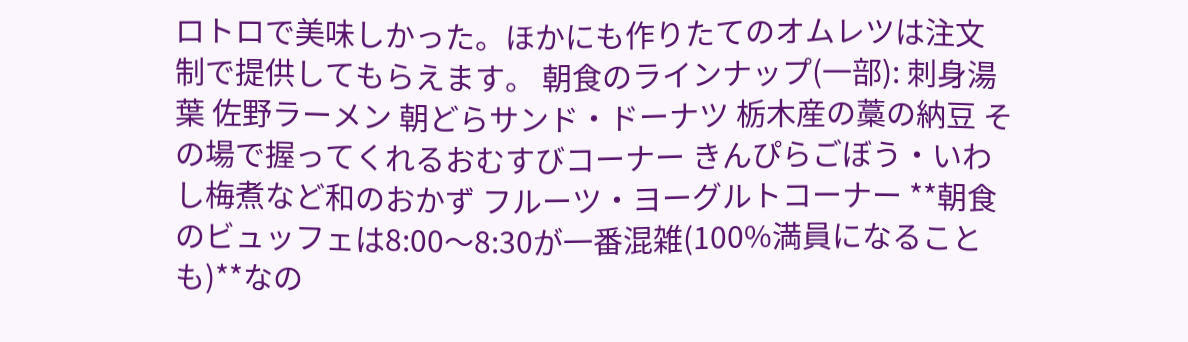ロトロで美味しかった。ほかにも作りたてのオムレツは注文制で提供してもらえます。 朝食のラインナップ(一部): 刺身湯葉 佐野ラーメン 朝どらサンド・ドーナツ 栃木産の藁の納豆 その場で握ってくれるおむすびコーナー きんぴらごぼう・いわし梅煮など和のおかず フルーツ・ヨーグルトコーナー **朝食のビュッフェは8:00〜8:30が一番混雑(100%満員になることも)**なの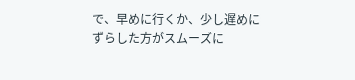で、早めに行くか、少し遅めにずらした方がスムーズに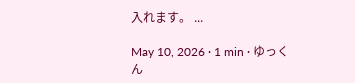入れます。 ...

May 10, 2026 · 1 min · ゆっくん